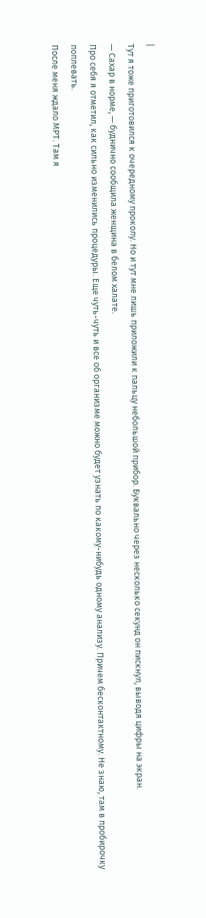|
Тут я тоже приготовился к очередному проколу. Но и тут мне лишь приложили к пальцу небольшой прибор. Буквально через несколько секунд он пискнул, выводя цифры на экран.
— Сахар в норме, — буднично сообщила женщина в белом халате.
Про себя я отметил, как сильно изменились процедуры. Еще чуть-чуть и все об организме можно будет узнать по какому-нибудь одному анализу. Причем бесконтактному. Не знаю, там в пробирочку поплевать.
После меня ждало МРТ. Там я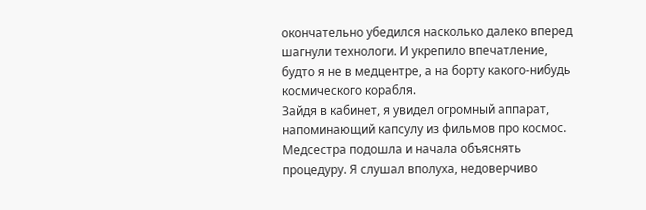окончательно убедился насколько далеко вперед шагнули технологи. И укрепило впечатление, будто я не в медцентре, а на борту какого-нибудь космического корабля.
Зайдя в кабинет, я увидел огромный аппарат, напоминающий капсулу из фильмов про космос. Медсестра подошла и начала объяснять процедуру. Я слушал вполуха, недоверчиво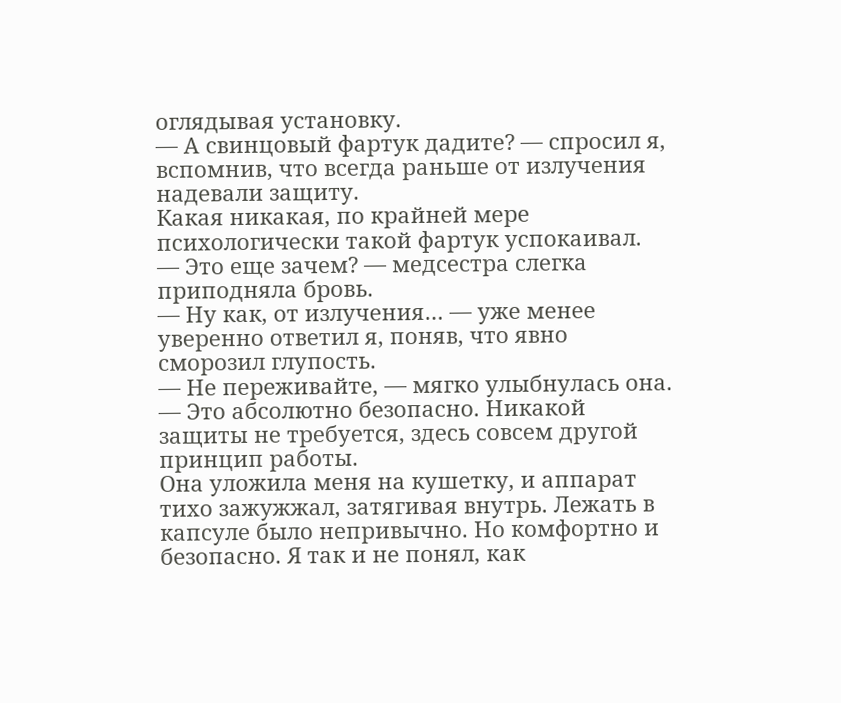оглядывая установку.
— А свинцовый фартук дадите? — спросил я, вспомнив, что всегда раньше от излучения надевали защиту.
Какая никакая, по крайней мере психологически такой фартук успокаивал.
— Это еще зачем? — медсестра слегка приподняла бровь.
— Ну как, от излучения… — уже менее уверенно ответил я, поняв, что явно сморозил глупость.
— Не переживайте, — мягко улыбнулась она. — Это абсолютно безопасно. Никакой защиты не требуется, здесь совсем другой принцип работы.
Она уложила меня на кушетку, и аппарат тихо зажужжал, затягивая внутрь. Лежать в капсуле было непривычно. Но комфортно и безопасно. Я так и не понял, как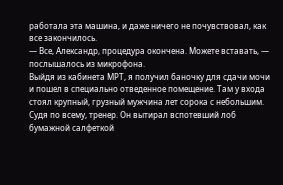работала эта машина, и даже ничего не почувствовал, как все закончилось.
— Все, Александр, процедура окончена. Можете вставать, — послышалось из микрофона.
Выйдя из кабинета МРТ, я получил баночку для сдачи мочи и пошел в специально отведенное помещение. Там у входа стоял крупный, грузный мужчина лет сорока с небольшим. Судя по всему, тренер. Он вытирал вспотевший лоб бумажной салфеткой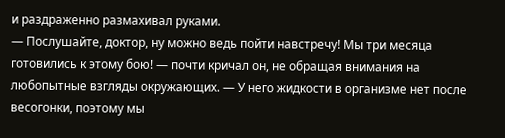и раздраженно размахивал руками.
— Послушайте, доктор, ну можно ведь пойти навстречу! Мы три месяца готовились к этому бою! — почти кричал он, не обращая внимания на любопытные взгляды окружающих. — У него жидкости в организме нет после весогонки, поэтому мы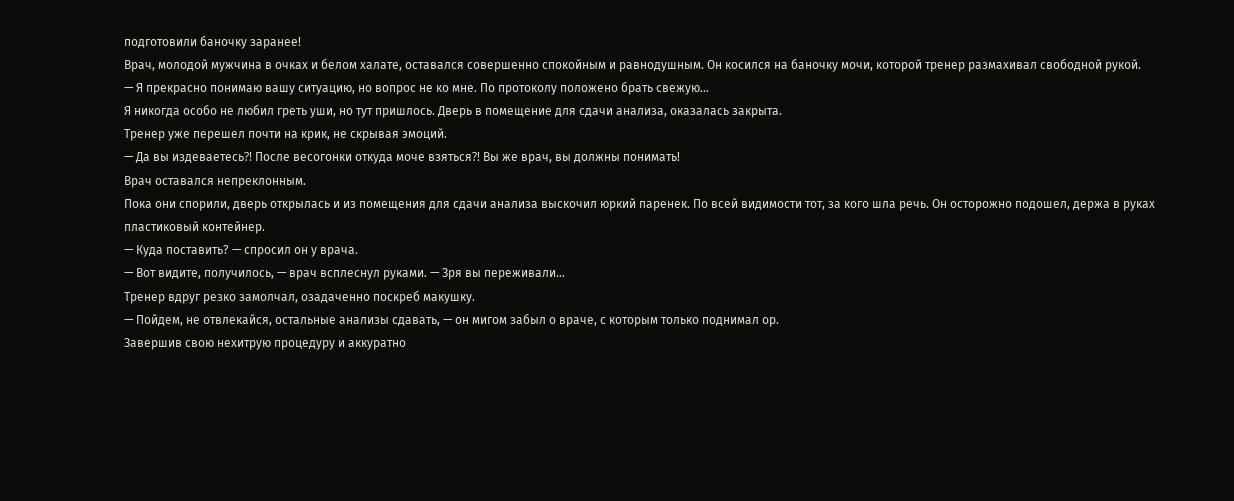подготовили баночку заранее!
Врач, молодой мужчина в очках и белом халате, оставался совершенно спокойным и равнодушным. Он косился на баночку мочи, которой тренер размахивал свободной рукой.
— Я прекрасно понимаю вашу ситуацию, но вопрос не ко мне. По протоколу положено брать свежую…
Я никогда особо не любил греть уши, но тут пришлось. Дверь в помещение для сдачи анализа, оказалась закрыта.
Тренер уже перешел почти на крик, не скрывая эмоций.
— Да вы издеваетесь⁈ После весогонки откуда моче взяться⁈ Вы же врач, вы должны понимать!
Врач оставался непреклонным.
Пока они спорили, дверь открылась и из помещения для сдачи анализа выскочил юркий паренек. По всей видимости тот, за кого шла речь. Он осторожно подошел, держа в руках пластиковый контейнер.
— Куда поставить? — спросил он у врача.
— Вот видите, получилось, — врач всплеснул руками. — Зря вы переживали…
Тренер вдруг резко замолчал, озадаченно поскреб макушку.
— Пойдем, не отвлекайся, остальные анализы сдавать, — он мигом забыл о враче, с которым только поднимал ор.
Завершив свою нехитрую процедуру и аккуратно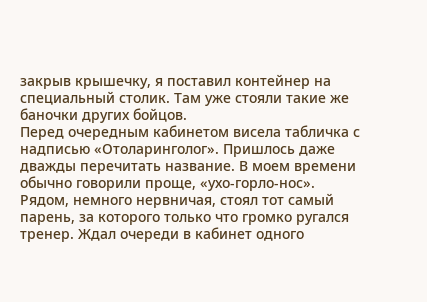закрыв крышечку, я поставил контейнер на специальный столик. Там уже стояли такие же баночки других бойцов.
Перед очередным кабинетом висела табличка с надписью «Отоларинголог». Пришлось даже дважды перечитать название. В моем времени обычно говорили проще, «ухо-горло-нос».
Рядом, немного нервничая, стоял тот самый парень, за которого только что громко ругался тренер. Ждал очереди в кабинет одного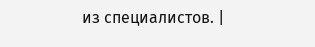из специалистов. |